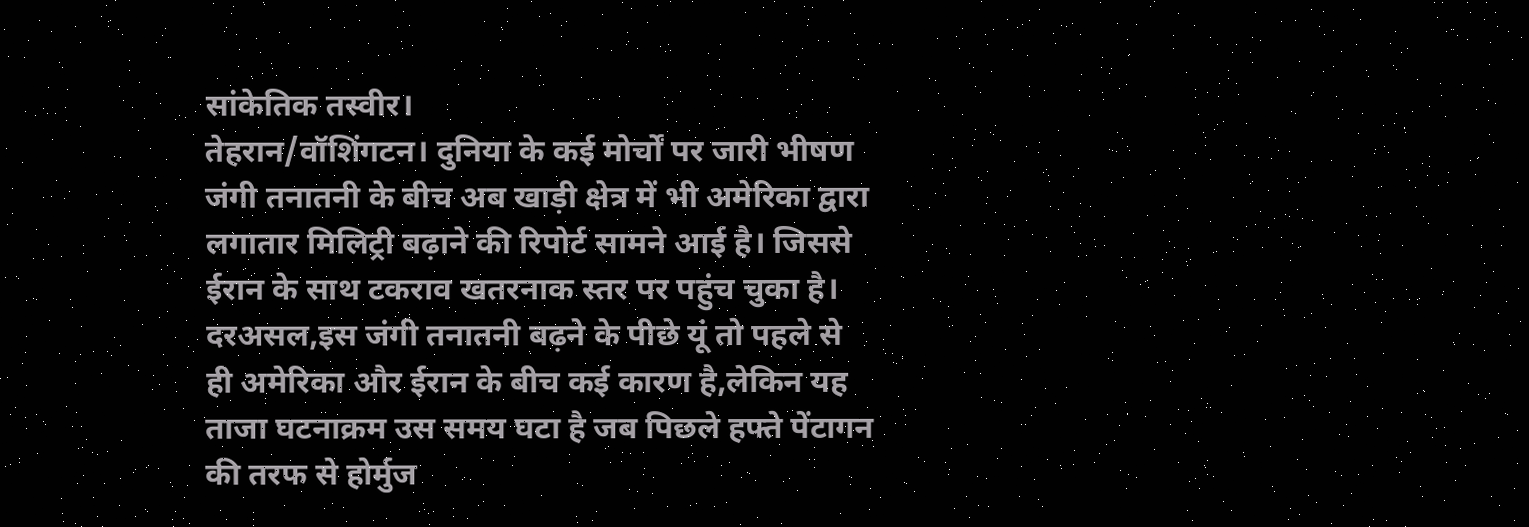सांकेतिक तस्वीर।
तेहरान/वॉशिंगटन। दुनिया के कई मोर्चों पर जारी भीषण जंगी तनातनी के बीच अब खाड़ी क्षेत्र में भी अमेरिका द्वारा लगातार मिलिट्री बढ़ाने की रिपोर्ट सामने आई है। जिससे ईरान के साथ टकराव खतरनाक स्तर पर पहुंच चुका है। दरअसल,इस जंगी तनातनी बढ़ने के पीछे यूं तो पहले से ही अमेरिका और ईरान के बीच कई कारण है,लेकिन यह ताजा घटनाक्रम उस समय घटा है जब पिछले हफ्ते पेंटागन की तरफ से होर्मुज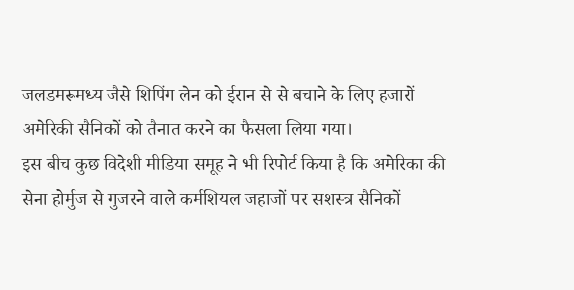जलडमरूमध्य जैसे शिपिंग लेन को ईरान से से बचाने के लिए हजारों अमेरिकी सैनिकों को तैनात करने का फैसला लिया गया।
इस बीच कुछ विदेशी मीडिया समूह ने भी रिपोर्ट किया है कि अमेरिका की सेना होर्मुज से गुजरने वाले कर्मशियल जहाजों पर सशस्त्र सैनिकों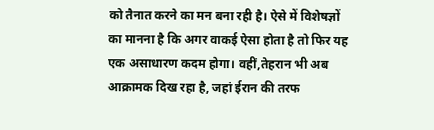को तैनात करने का मन बना रही है। ऐसे में विशेषज्ञों का मानना है कि अगर वाकई ऐसा होता है तो फिर यह एक असाधारण कदम होगा। वहीं,तेहरान भी अब आक्रामक दिख रहा है, जहां ईरान की तरफ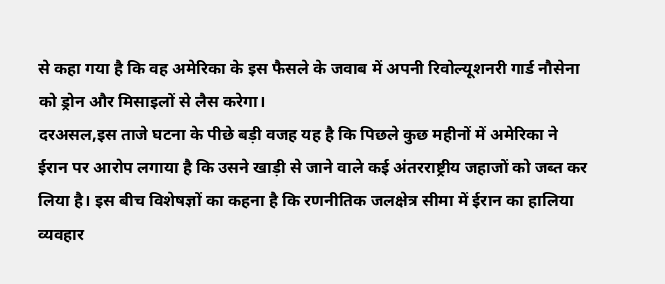से कहा गया है कि वह अमेरिका के इस फैसले के जवाब में अपनी रिवोल्यूशनरी गार्ड नौसेना को ड्रोन और मिसाइलों से लैस करेगा।
दरअसल,इस ताजे घटना के पीछे बड़ी वजह यह है कि पिछले कुछ महीनों में अमेरिका ने ईरान पर आरोप लगाया है कि उसने खाड़ी से जाने वाले कई अंतरराष्ट्रीय जहाजों को जब्त कर लिया है। इस बीच विशेषज्ञों का कहना है कि रणनीतिक जलक्षेत्र सीमा में ईरान का हालिया व्यवहार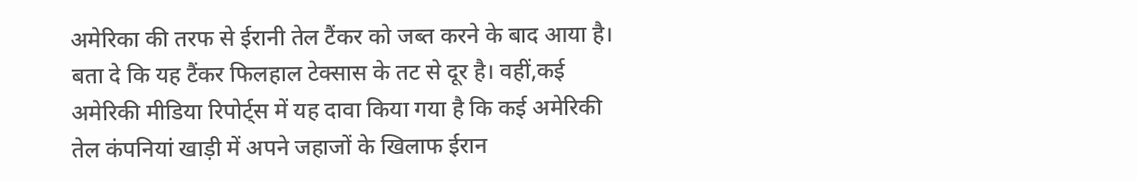अमेरिका की तरफ से ईरानी तेल टैंकर को जब्त करने के बाद आया है। बता दे कि यह टैंकर फिलहाल टेक्सास के तट से दूर है। वहीं,कई अमेरिकी मीडिया रिपोर्ट्स में यह दावा किया गया है कि कई अमेरिकी तेल कंपनियां खाड़ी में अपने जहाजों के खिलाफ ईरान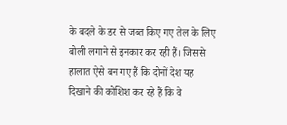के बदले के डर से जब्त किए गए तेल के लिए बोली लगाने से इनकार कर रही हैं। जिससे हालात ऐसे बन गए हैं कि दोनों देश यह दिखाने की कोशिश कर रहे हैं कि वे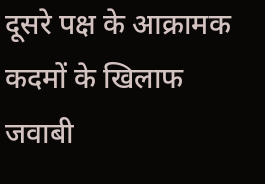दूसरे पक्ष के आक्रामक कदमों के खिलाफ जवाबी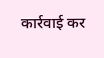कार्रवाई कर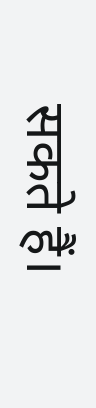सकते हैं।